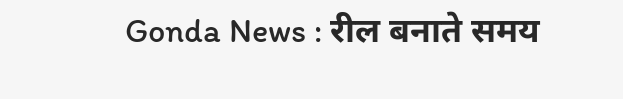Gonda News : रील बनाते समय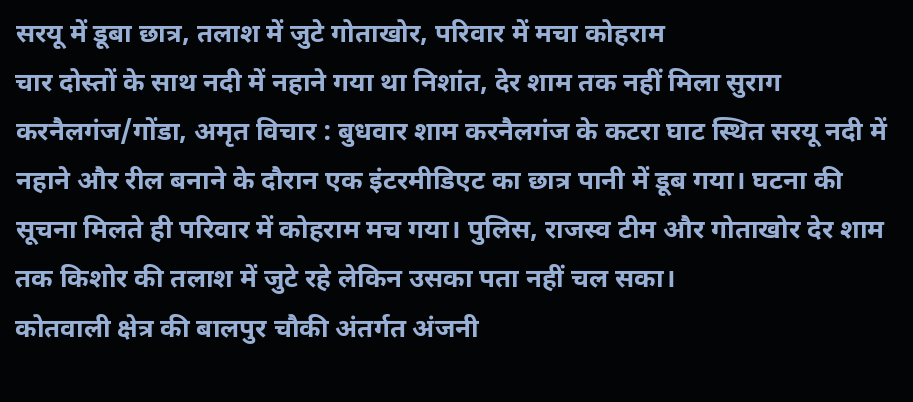सरयू में डूबा छात्र, तलाश में जुटे गोताखोर, परिवार में मचा कोहराम
चार दोस्तों के साथ नदी में नहाने गया था निशांत, देर शाम तक नहीं मिला सुराग
करनैलगंज/गोंडा, अमृत विचार : बुधवार शाम करनैलगंज के कटरा घाट स्थित सरयू नदी में नहाने और रील बनाने के दौरान एक इंटरमीडिएट का छात्र पानी में डूब गया। घटना की सूचना मिलते ही परिवार में कोहराम मच गया। पुलिस, राजस्व टीम और गोताखोर देर शाम तक किशोर की तलाश में जुटे रहे लेकिन उसका पता नहीं चल सका।
कोतवाली क्षेत्र की बालपुर चौकी अंतर्गत अंजनी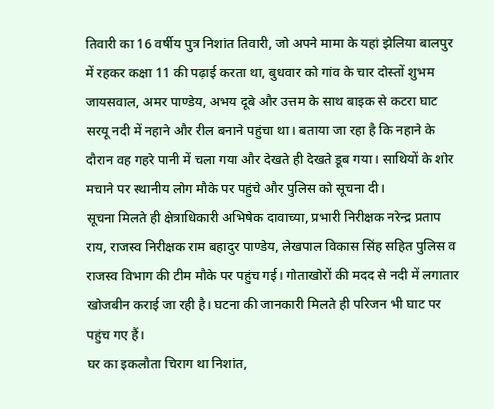तिवारी का 16 वर्षीय पुत्र निशांत तिवारी, जो अपने मामा के यहां झेलिया बालपुर में रहकर कक्षा 11 की पढ़ाई करता था, बुधवार को गांव के चार दोस्तों शुभम जायसवाल, अमर पाण्डेय, अभय दूबे और उत्तम के साथ बाइक से कटरा घाट सरयू नदी में नहाने और रील बनाने पहुंचा था। बताया जा रहा है कि नहाने के दौरान वह गहरे पानी में चला गया और देखते ही देखते डूब गया। साथियों के शोर मचाने पर स्थानीय लोग मौके पर पहुंचे और पुलिस को सूचना दी।
सूचना मिलते ही क्षेत्राधिकारी अभिषेक दावाच्या, प्रभारी निरीक्षक नरेन्द्र प्रताप राय, राजस्व निरीक्षक राम बहादुर पाण्डेय, लेखपाल विकास सिंह सहित पुलिस व राजस्व विभाग की टीम मौके पर पहुंच गई। गोताखोरों की मदद से नदी में लगातार खोजबीन कराई जा रही है। घटना की जानकारी मिलते ही परिजन भी घाट पर पहुंच गए हैं।
घर का इकलौता चिराग था निशांत,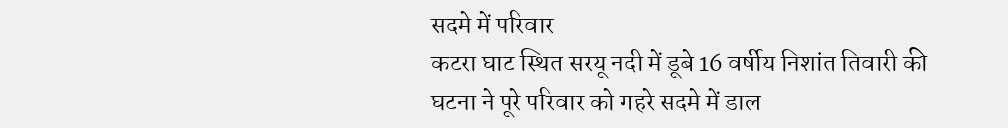सदमे में परिवार
कटरा घाट स्थित सरयू नदी में डूबे 16 वर्षीय निशांत तिवारी की घटना ने पूरे परिवार को गहरे सदमे में डाल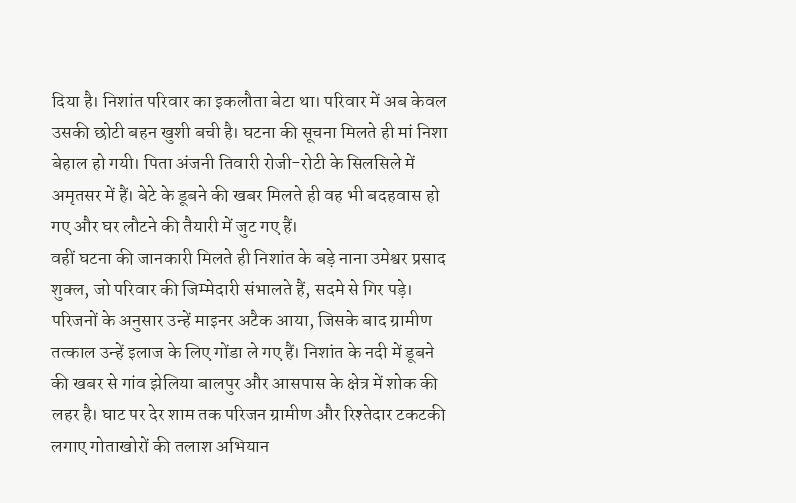दिया है। निशांत परिवार का इकलौता बेटा था। परिवार में अब केवल उसकी छोटी बहन खुशी बची है। घटना की सूचना मिलते ही मां निशा बेहाल हो गयी। पिता अंजनी तिवारी रोजी-रोटी के सिलसिले में अमृतसर में हैं। बेटे के डूबने की खबर मिलते ही वह भी बदहवास हो गए और घर लौटने की तैयारी में जुट गए हैं।
वहीं घटना की जानकारी मिलते ही निशांत के बड़े नाना उमेश्वर प्रसाद शुक्ल, जो परिवार की जिम्मेदारी संभालते हैं, सदमे से गिर पड़े। परिजनों के अनुसार उन्हें माइनर अटैक आया, जिसके बाद ग्रामीण तत्काल उन्हें इलाज के लिए गोंडा ले गए हैं। निशांत के नदी में डूबने की खबर से गांव झेलिया बालपुर और आसपास के क्षेत्र में शोक की लहर है। घाट पर देर शाम तक परिजन ग्रामीण और रिश्तेदार टकटकी लगाए गोताखोरों की तलाश अभियान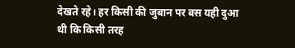देखते रहे। हर किसी की जुबान पर बस यही दुआ थी कि किसी तरह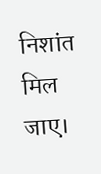निशांत मिल जाए।